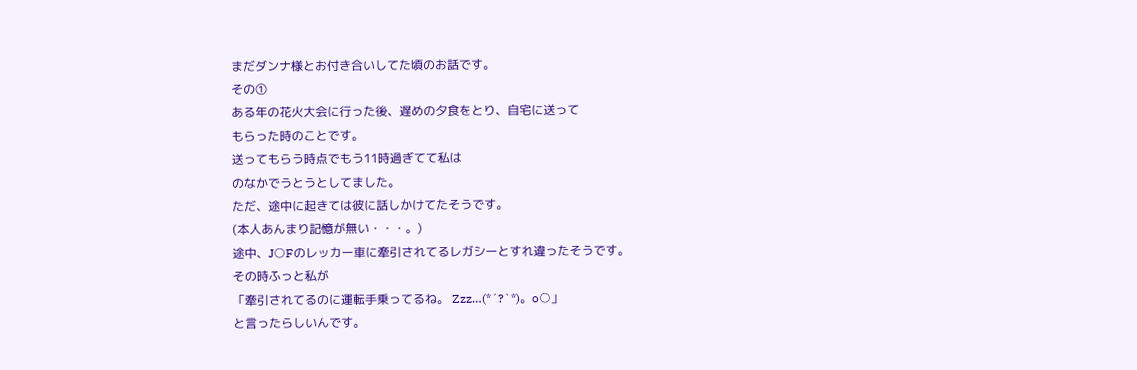まだダンナ様とお付き合いしてた頃のお話です。
その①
ある年の花火大会に行った後、遅めの夕食をとり、自宅に送って
もらった時のことです。
送ってもらう時点でもう11時過ぎてて私は
のなかでうとうとしてました。
ただ、途中に起きては彼に話しかけてたそうです。
(本人あんまり記憶が無い・・・。)
途中、J○Fのレッカー車に牽引されてるレガシーとすれ違ったそうです。
その時ふっと私が
「牽引されてるのに運転手乗ってるね。 Zzz…(*´?`*)。o○」
と言ったらしいんです。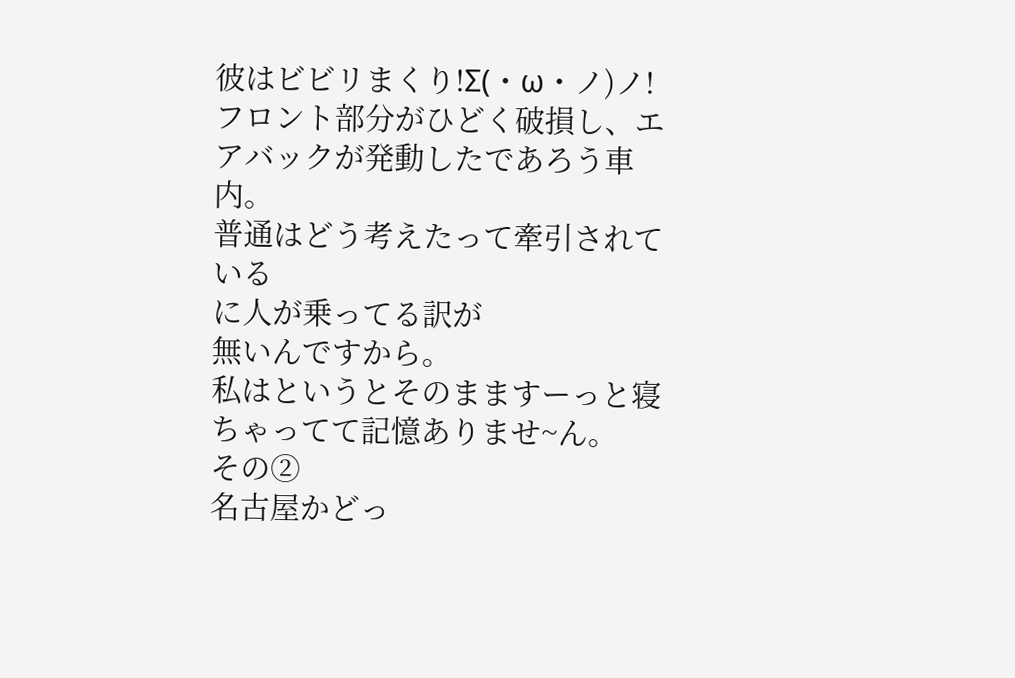彼はビビリまくり!Σ(・ω・ノ)ノ!
フロント部分がひどく破損し、エアバックが発動したであろう車内。
普通はどう考えたって牽引されている
に人が乗ってる訳が
無いんですから。
私はというとそのまますーっと寝ちゃってて記憶ありませ~ん。
その②
名古屋かどっ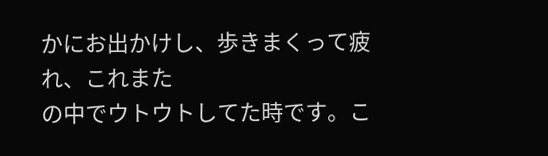かにお出かけし、歩きまくって疲れ、これまた
の中でウトウトしてた時です。こ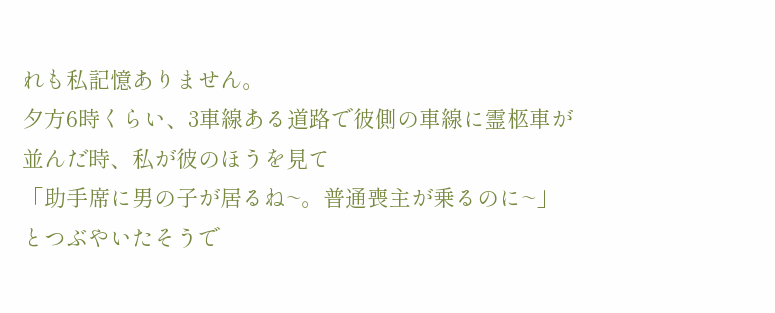れも私記憶ありません。
夕方6時くらい、3車線ある道路で彼側の車線に霊柩車が
並んだ時、私が彼のほうを見て
「助手席に男の子が居るね~。普通喪主が乗るのに~」
とつぶやいたそうで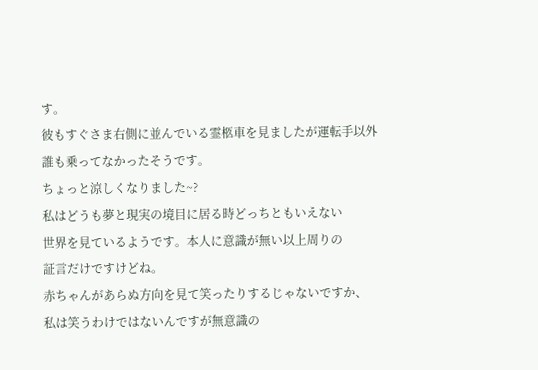す。
彼もすぐさま右側に並んでいる霊柩車を見ましたが運転手以外
誰も乗ってなかったそうです。
ちょっと涼しくなりました~?
私はどうも夢と現実の境目に居る時どっちともいえない
世界を見ているようです。本人に意識が無い以上周りの
証言だけですけどね。
赤ちゃんがあらぬ方向を見て笑ったりするじゃないですか、
私は笑うわけではないんですが無意識の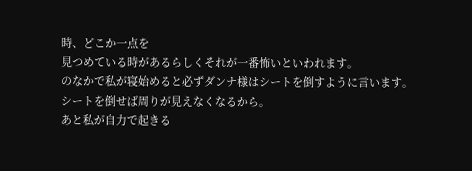時、どこか一点を
見つめている時があるらしくそれが一番怖いといわれます。
のなかで私が寝始めると必ずダンナ様はシートを倒すように言います。
シートを倒せば周りが見えなくなるから。
あと私が自力で起きる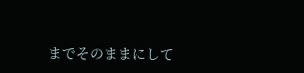までそのままにして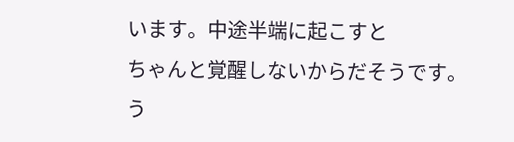います。中途半端に起こすと
ちゃんと覚醒しないからだそうです。
う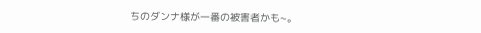ちのダンナ様が一番の被害者かも~。